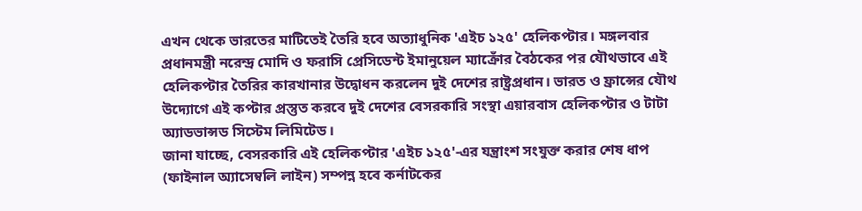এখন থেকে ভারতের মাটিতেই তৈরি হবে অত্যাধুনিক 'এইচ ১২৫' হেলিকপ্টার। মঙ্গলবার প্রধানমন্ত্রী নরেন্দ্র মোদি ও ফরাসি প্রেসিডেন্ট ইমানুয়েল ম্যাক্রোঁর বৈঠকের পর যৌথভাবে এই হেলিকপ্টার তৈরির কারখানার উদ্বোধন করলেন দুই দেশের রাষ্ট্রপ্রধান। ভারত ও ফ্রান্সের যৌথ উদ্যোগে এই কপ্টার প্রস্তুত করবে দুই দেশের বেসরকারি সংস্থা এয়ারবাস হেলিকপ্টার ও টাটা অ্যাডভান্সড সিস্টেম লিমিটেড।
জানা যাচ্ছে, বেসরকারি এই হেলিকপ্টার 'এইচ ১২৫'-এর যন্ত্রাংশ সংযুক্ত করার শেষ ধাপ (ফাইনাল অ্যাসেম্বলি লাইন) সম্পন্ন হবে কর্নাটকের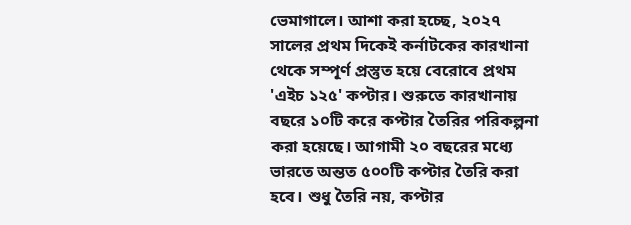ভেমাগালে। আশা করা হচ্ছে, ২০২৭ সালের প্রথম দিকেই কর্নাটকের কারখানা থেকে সম্পূর্ণ প্রস্তুত হয়ে বেরোবে প্রথম 'এইচ ১২৫' কপ্টার। শুরুতে কারখানায় বছরে ১০টি করে কপ্টার তৈরির পরিকল্পনা করা হয়েছে। আগামী ২০ বছরের মধ্যে ভারতে অন্তত ৫০০টি কপ্টার তৈরি করা হবে। শুধু তৈরি নয়, কপ্টার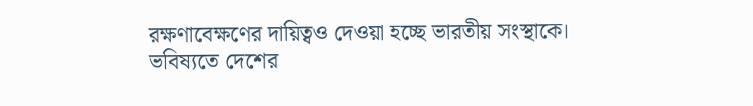রক্ষণাবেক্ষণের দায়িত্বও দেওয়া হচ্ছে ভারতীয় সংস্থাকে।
ভবিষ্যতে দেশের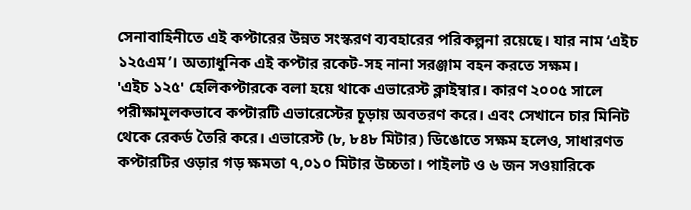সেনাবাহিনীতে এই কপ্টারের উন্নত সংস্করণ ব্যবহারের পরিকল্পনা রয়েছে। যার নাম ‘এইচ ১২৫এম’। অত্যাধুনিক এই কপ্টার রকেট-সহ নানা সরঞ্জাম বহন করতে সক্ষম।
'এইচ ১২৫' হেলিকপ্টারকে বলা হয়ে থাকে এভারেস্ট ক্লাইম্বার। কারণ ২০০৫ সালে পরীক্ষামূলকভাবে কপ্টারটি এভারেস্টের চূড়ায় অবতরণ করে। এবং সেখানে চার মিনিট থেকে রেকর্ড তৈরি করে। এভারেস্ট (৮, ৮৪৮ মিটার) ডিঙোতে সক্ষম হলেও, সাধারণত কপ্টারটির ওড়ার গড় ক্ষমতা ৭,০১০ মিটার উচ্চতা। পাইলট ও ৬ জন সওয়ারিকে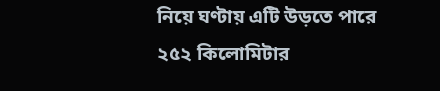নিয়ে ঘণ্টায় এটি উড়তে পারে ২৫২ কিলোমিটার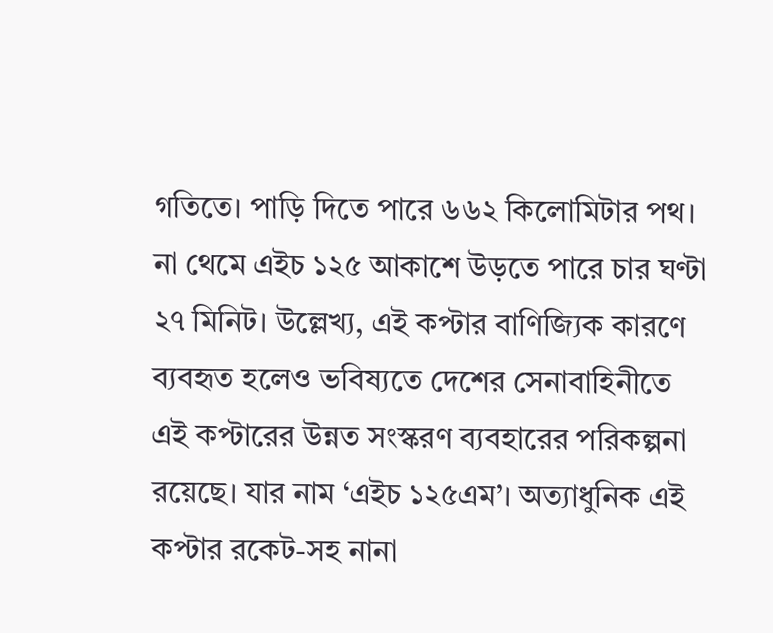গতিতে। পাড়ি দিতে পারে ৬৬২ কিলোমিটার পথ। না থেমে এইচ ১২৫ আকাশে উড়তে পারে চার ঘণ্টা ২৭ মিনিট। উল্লেখ্য, এই কপ্টার বাণিজ্যিক কারণে ব্যবহৃত হলেও ভবিষ্যতে দেশের সেনাবাহিনীতে এই কপ্টারের উন্নত সংস্করণ ব্যবহারের পরিকল্পনা রয়েছে। যার নাম ‘এইচ ১২৫এম’। অত্যাধুনিক এই কপ্টার রকেট-সহ নানা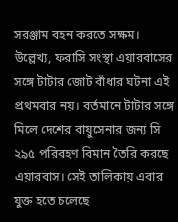সরঞ্জাম বহন করতে সক্ষম।
উল্লেখ্য, ফরাসি সংস্থা এয়ারবাসের সঙ্গে টাটার জোট বাঁধার ঘটনা এই প্রথমবার নয়। বর্তমানে টাটার সঙ্গে মিলে দেশের বায়ুসেনার জন্য সি ২৯৫ পরিবহণ বিমান তৈরি করছে এয়ারবাস। সেই তালিকায় এবার যুক্ত হতে চলেছে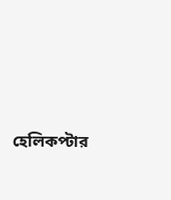হেলিকপ্টার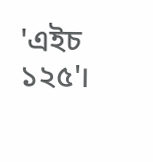'এইচ ১২৫'।